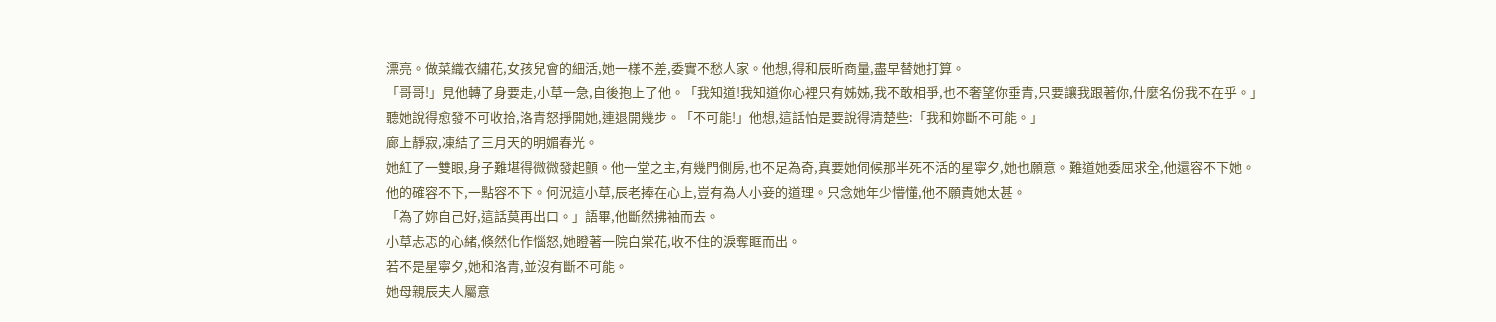漂亮。做菜織衣繡花,女孩兒會的細活,她一樣不差,委實不愁人家。他想,得和辰昕商量,盡早替她打算。
「哥哥!」見他轉了身要走,小草一急,自後抱上了他。「我知道!我知道你心裡只有姊姊,我不敢相爭,也不奢望你垂青,只要讓我跟著你,什麼名份我不在乎。」
聽她說得愈發不可收拾,洛青怒掙開她,連退開幾步。「不可能!」他想,這話怕是要說得清楚些:「我和妳斷不可能。」
廊上靜寂,凍結了三月天的明媚春光。
她紅了一雙眼,身子難堪得微微發起顫。他一堂之主,有幾門側房,也不足為奇,真要她伺候那半死不活的星寧夕,她也願意。難道她委屈求全,他還容不下她。
他的確容不下,一點容不下。何況這小草,辰老捧在心上,豈有為人小妾的道理。只念她年少懵懂,他不願責她太甚。
「為了妳自己好,這話莫再出口。」語畢,他斷然拂袖而去。
小草忐忑的心緒,倏然化作惱怒,她瞪著一院白棠花,收不住的淚奪眶而出。
若不是星寧夕,她和洛青,並沒有斷不可能。
她母親辰夫人屬意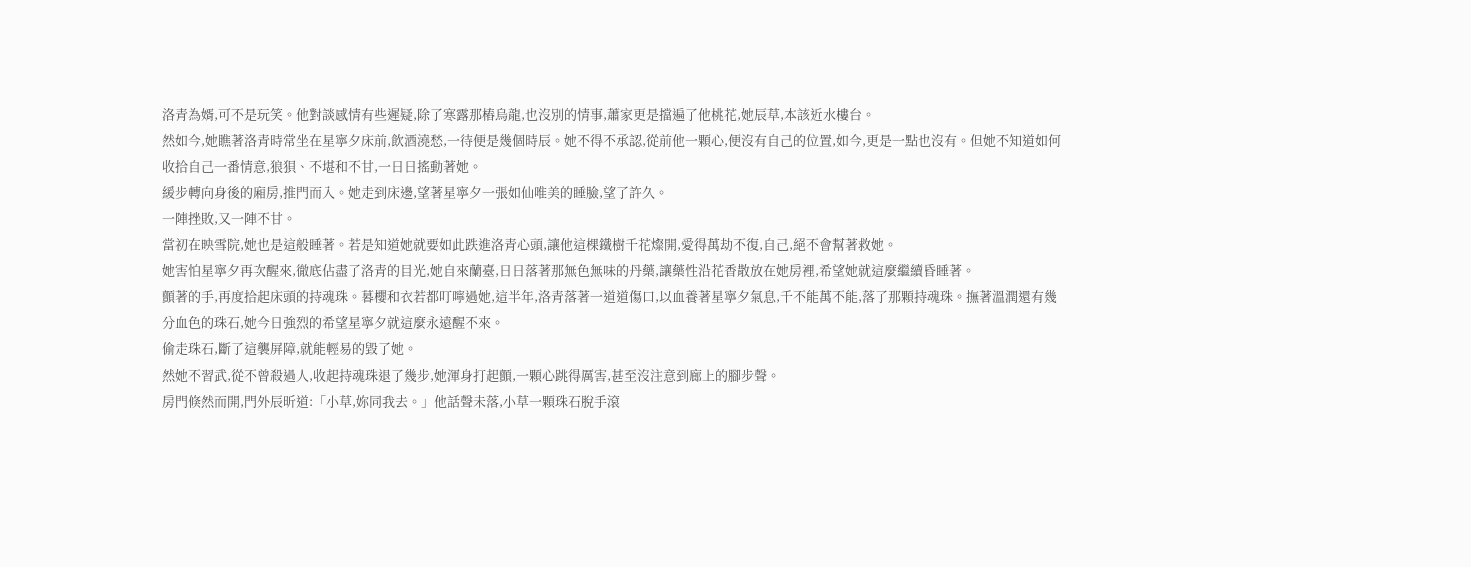洛青為婿,可不是玩笑。他對談感情有些遲疑,除了寒露那樁烏龍,也沒別的情事,蕭家更是擋遍了他桃花,她辰草,本該近水樓台。
然如今,她瞧著洛青時常坐在星寧夕床前,飲酒澆愁,一待便是幾個時辰。她不得不承認,從前他一顆心,便沒有自己的位置,如今,更是一點也沒有。但她不知道如何收拾自己一番情意,狼狽、不堪和不甘,一日日搖動著她。
緩步轉向身後的廂房,推門而入。她走到床邊,望著星寧夕一張如仙唯美的睡臉,望了許久。
一陣挫敗,又一陣不甘。
當初在映雪院,她也是這般睡著。若是知道她就要如此跌進洛青心頭,讓他這棵鐵樹千花燦開,愛得萬劫不復,自己,絕不會幫著救她。
她害怕星寧夕再次醒來,徹底佔盡了洛青的目光,她自來蘭臺,日日落著那無色無味的丹藥,讓藥性沿花香散放在她房裡,希望她就這麼繼續昏睡著。
顫著的手,再度拾起床頭的持魂珠。暮櫻和衣若都叮嚀過她,這半年,洛青落著一道道傷口,以血養著星寧夕氣息,千不能萬不能,落了那顆持魂珠。撫著溫潤還有幾分血色的珠石,她今日強烈的希望星寧夕就這麼永遠醒不來。
偷走珠石,斷了這襲屏障,就能輕易的毀了她。
然她不習武,從不曾殺過人,收起持魂珠退了幾步,她渾身打起顫,一顆心跳得厲害,甚至沒注意到廊上的腳步聲。
房門倏然而開,門外辰昕道:「小草,妳同我去。」他話聲未落,小草一顆珠石脫手滾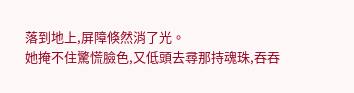落到地上,屏障倏然消了光。
她掩不住驚慌臉色,又低頭去尋那持魂珠,吞吞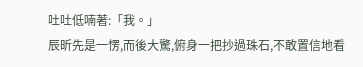吐吐低喃著:「我。」
辰昕先是一愣,而後大驚,俯身一把抄過珠石,不敢置信地看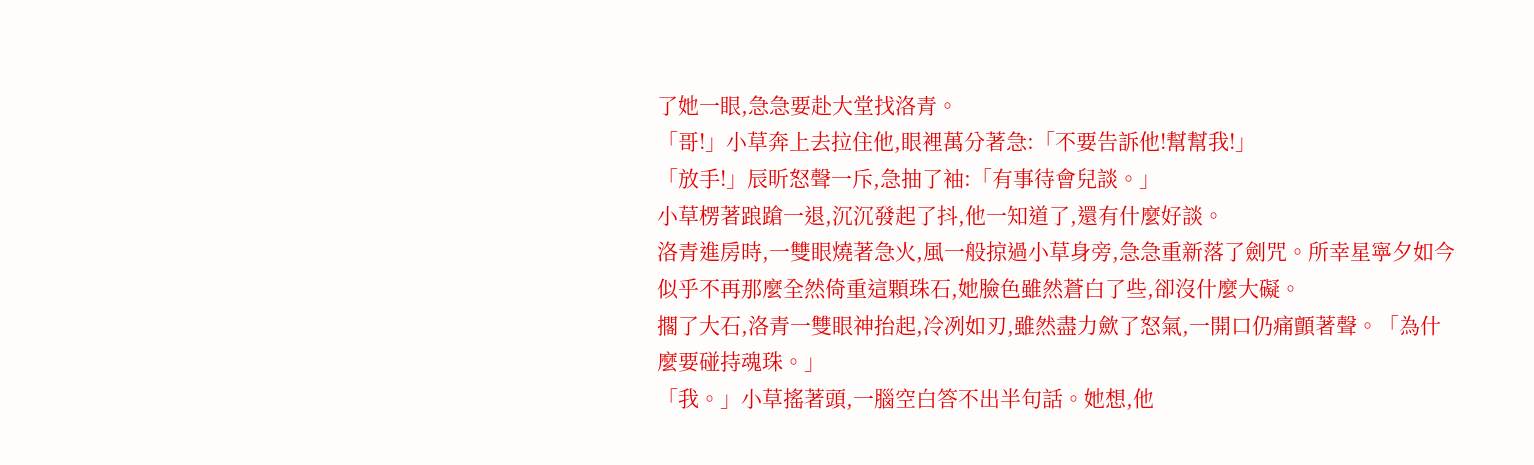了她一眼,急急要赴大堂找洛青。
「哥!」小草奔上去拉住他,眼裡萬分著急:「不要告訴他!幫幫我!」
「放手!」辰昕怒聲一斥,急抽了袖:「有事待會兒談。」
小草楞著踉蹌一退,沉沉發起了抖,他一知道了,還有什麼好談。
洛青進房時,一雙眼燒著急火,風一般掠過小草身旁,急急重新落了劍咒。所幸星寧夕如今似乎不再那麼全然倚重這顆珠石,她臉色雖然蒼白了些,卻沒什麼大礙。
擱了大石,洛青一雙眼神抬起,冷冽如刃,雖然盡力歛了怒氣,一開口仍痛顫著聲。「為什麼要碰持魂珠。」
「我。」小草搖著頭,一腦空白答不出半句話。她想,他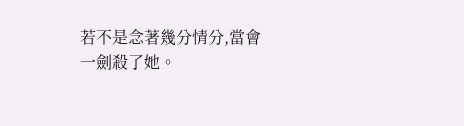若不是念著幾分情分,當會一劍殺了她。